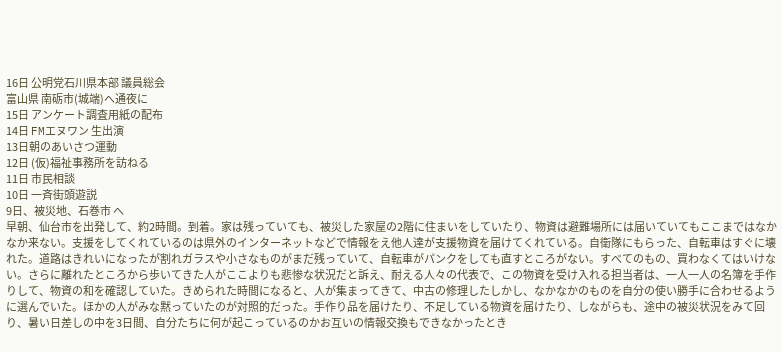16日 公明党石川県本部 議員総会
富山県 南砺市(城端)へ通夜に
15日 アンケート調査用紙の配布
14日 FMエヌワン 生出演
13日朝のあいさつ運動
12日 (仮)福祉事務所を訪ねる
11日 市民相談
10日 一斉街頭遊説
9日、被災地、石巻市 へ
早朝、仙台市を出発して、約2時間。到着。家は残っていても、被災した家屋の2階に住まいをしていたり、物資は避難場所には届いていてもここまではなかなか来ない。支援をしてくれているのは県外のインターネットなどで情報をえ他人達が支援物資を届けてくれている。自衛隊にもらった、自転車はすぐに壊れた。道路はきれいになったが割れガラスや小さなものがまだ残っていて、自転車がパンクをしても直すところがない。すべてのもの、買わなくてはいけない。さらに離れたところから歩いてきた人がここよりも悲惨な状況だと訴え、耐える人々の代表で、この物資を受け入れる担当者は、一人一人の名簿を手作りして、物資の和を確認していた。きめられた時間になると、人が集まってきて、中古の修理したしかし、なかなかのものを自分の使い勝手に合わせるように選んでいた。ほかの人がみな黙っていたのが対照的だった。手作り品を届けたり、不足している物資を届けたり、しながらも、途中の被災状況をみて回り、暑い日差しの中を3日間、自分たちに何が起こっているのかお互いの情報交換もできなかったとき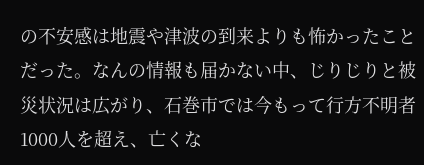の不安感は地震や津波の到来よりも怖かったことだった。なんの情報も届かない中、じりじりと被災状況は広がり、石巻市では今もって行方不明者1000人を超え、亡くな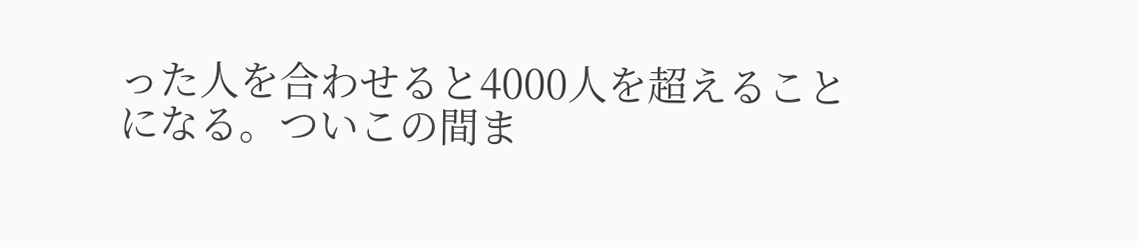った人を合わせると4000人を超えることになる。ついこの間ま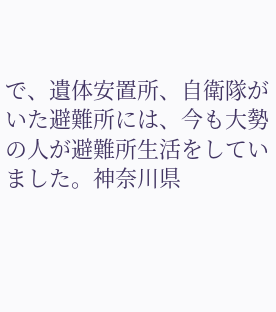で、遺体安置所、自衛隊がいた避難所には、今も大勢の人が避難所生活をしていました。神奈川県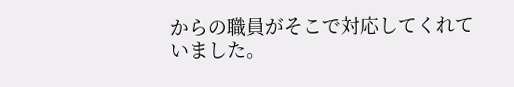からの職員がそこで対応してくれていました。